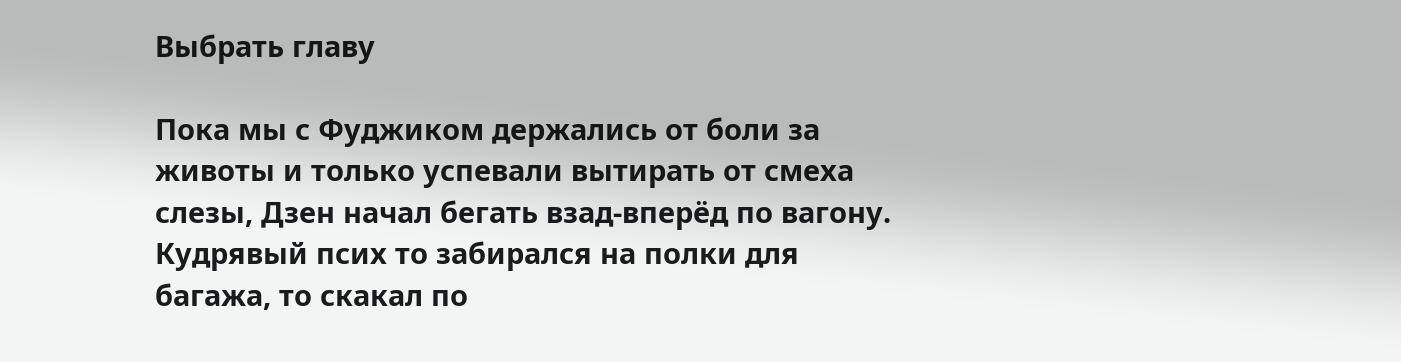Выбрать главу

Пока мы с Фуджиком держались от боли за животы и только успевали вытирать от смеха слезы, Дзен начал бегать взад-вперёд по вагону. Кудрявый псих то забирался на полки для багажа, то скакал по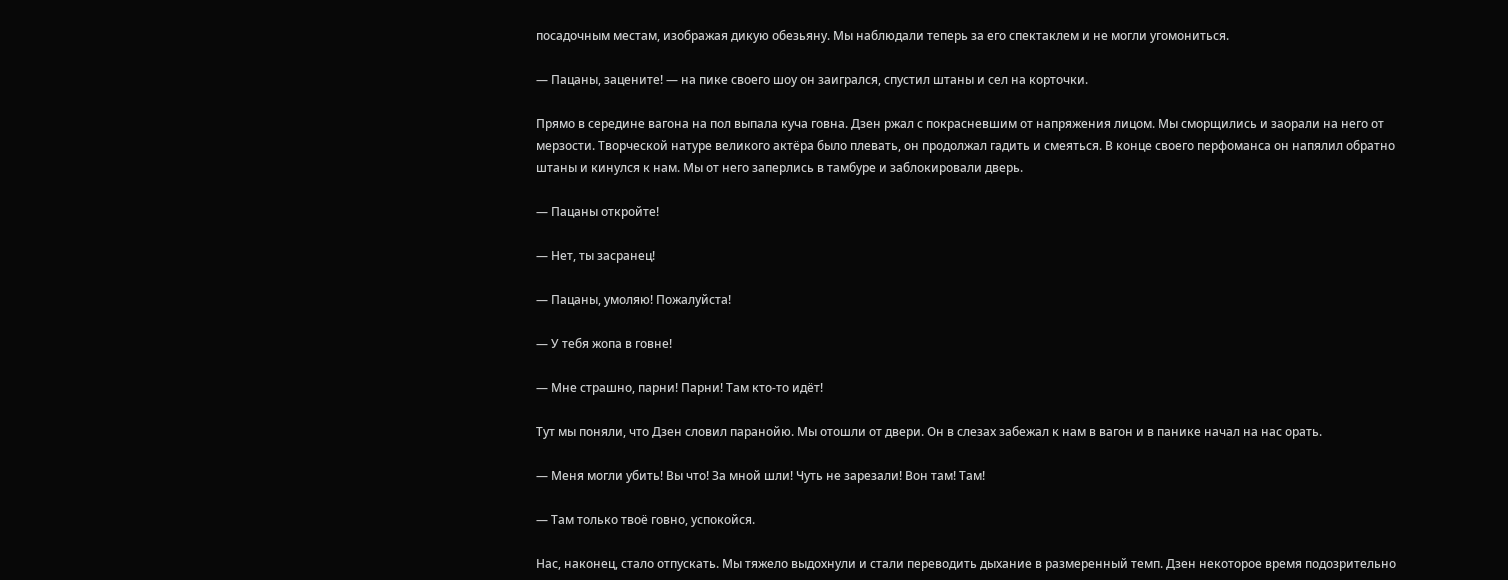посадочным местам, изображая дикую обезьяну. Мы наблюдали теперь за его спектаклем и не могли угомониться.

— Пацаны, зацените! — на пике своего шоу он заигрался, спустил штаны и сел на корточки.

Прямо в середине вагона на пол выпала куча говна. Дзен ржал с покрасневшим от напряжения лицом. Мы сморщились и заорали на него от мерзости. Творческой натуре великого актёра было плевать, он продолжал гадить и смеяться. В конце своего перфоманса он напялил обратно штаны и кинулся к нам. Мы от него заперлись в тамбуре и заблокировали дверь.

— Пацаны откройте!

— Нет, ты засранец!

— Пацаны, умоляю! Пожалуйста!

— У тебя жопа в говне!

— Мне страшно, парни! Парни! Там кто-то идёт!

Тут мы поняли, что Дзен словил паранойю. Мы отошли от двери. Он в слезах забежал к нам в вагон и в панике начал на нас орать.

— Меня могли убить! Вы что! За мной шли! Чуть не зарезали! Вон там! Там!

— Там только твоё говно, успокойся.

Нас, наконец, стало отпускать. Мы тяжело выдохнули и стали переводить дыхание в размеренный темп. Дзен некоторое время подозрительно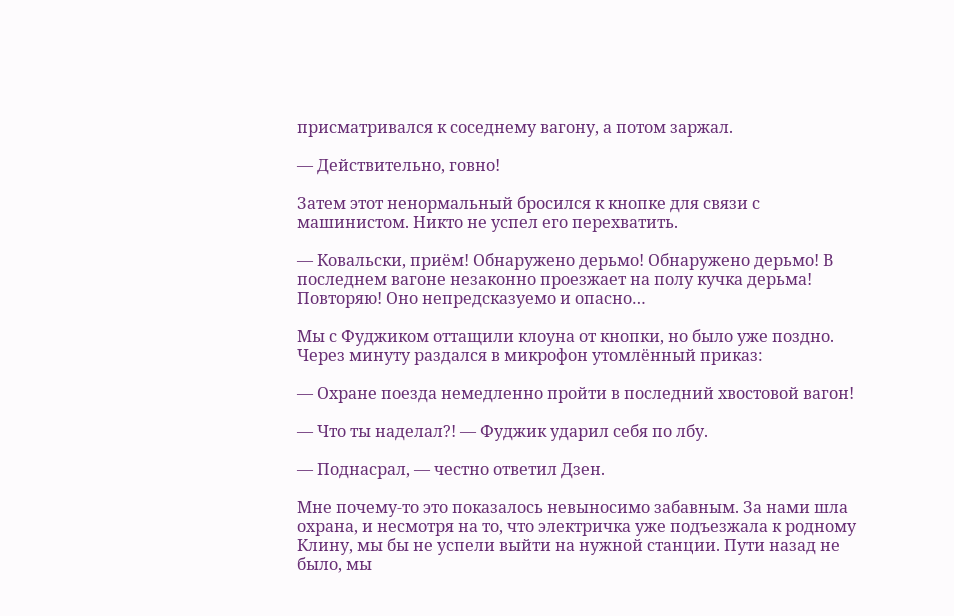присматривался к соседнему вагону, а потом заржал.

— Действительно, говно!

Затем этот ненормальный бросился к кнопке для связи с машинистом. Никто не успел его перехватить.

— Ковальски, приём! Обнаружено дерьмо! Обнаружено дерьмо! В последнем вагоне незаконно проезжает на полу кучка дерьма! Повторяю! Оно непредсказуемо и опасно…

Мы с Фуджиком оттащили клоуна от кнопки, но было уже поздно. Через минуту раздался в микрофон утомлённый приказ:

— Охране поезда немедленно пройти в последний хвостовой вагон!

— Что ты наделал?! — Фуджик ударил себя по лбу.

— Поднасрал, — честно ответил Дзен.

Мне почему-то это показалось невыносимо забавным. За нами шла охрана, и несмотря на то, что электричка уже подъезжала к родному Клину, мы бы не успели выйти на нужной станции. Пути назад не было, мы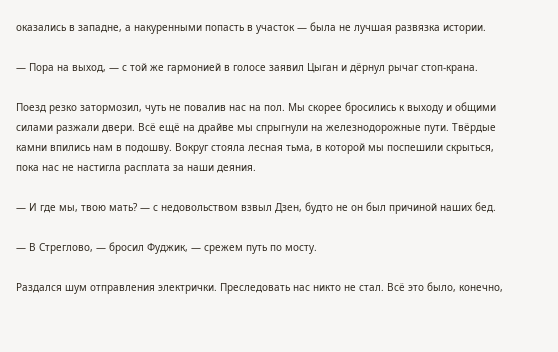оказались в западне, а накуренными попасть в участок — была не лучшая развязка истории.

— Пора на выход, — с той же гармонией в голосе заявил Цыган и дёрнул рычаг стоп-крана.

Поезд резко затормозил, чуть не повалив нас на пол. Мы скорее бросились к выходу и общими силами разжали двери. Всё ещё на драйве мы спрыгнули на железнодорожные пути. Твёрдые камни впились нам в подошву. Вокруг стояла лесная тьма, в которой мы поспешили скрыться, пока нас не настигла расплата за наши деяния.

— И где мы, твою мать? — с недовольством взвыл Дзен, будто не он был причиной наших бед.

— В Стреглово, — бросил Фуджик, — срежем путь по мосту.

Раздался шум отправления электрички. Преследовать нас никто не стал. Всё это было, конечно,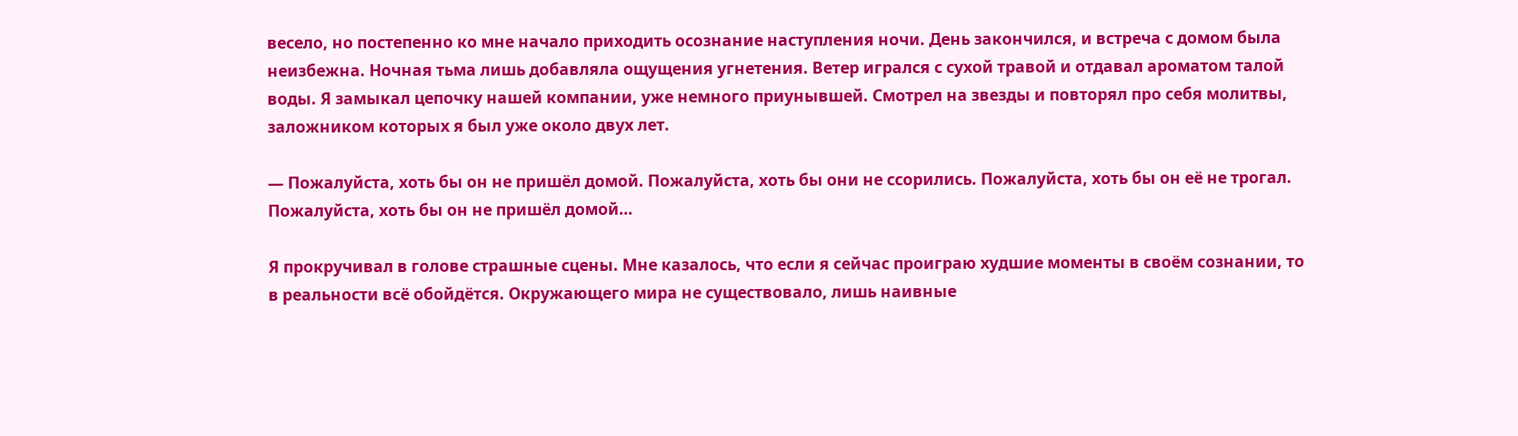весело, но постепенно ко мне начало приходить осознание наступления ночи. День закончился, и встреча с домом была неизбежна. Ночная тьма лишь добавляла ощущения угнетения. Ветер игрался с сухой травой и отдавал ароматом талой воды. Я замыкал цепочку нашей компании, уже немного приунывшей. Смотрел на звезды и повторял про себя молитвы, заложником которых я был уже около двух лет.

— Пожалуйста, хоть бы он не пришёл домой. Пожалуйста, хоть бы они не ссорились. Пожалуйста, хоть бы он её не трогал. Пожалуйста, хоть бы он не пришёл домой…

Я прокручивал в голове страшные сцены. Мне казалось, что если я сейчас проиграю худшие моменты в своём сознании, то в реальности всё обойдётся. Окружающего мира не существовало, лишь наивные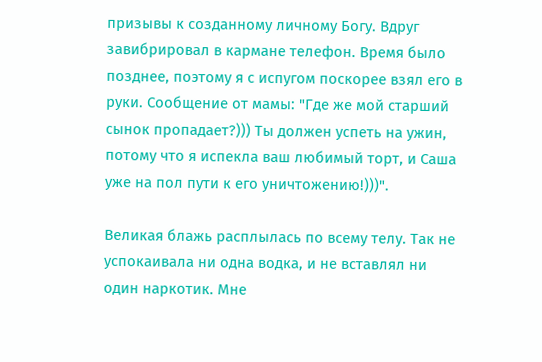призывы к созданному личному Богу. Вдруг завибрировал в кармане телефон. Время было позднее, поэтому я с испугом поскорее взял его в руки. Сообщение от мамы: "Где же мой старший сынок пропадает?))) Ты должен успеть на ужин, потому что я испекла ваш любимый торт, и Саша уже на пол пути к его уничтожению!)))".

Великая блажь расплылась по всему телу. Так не успокаивала ни одна водка, и не вставлял ни один наркотик. Мне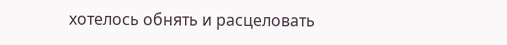хотелось обнять и расцеловать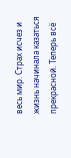весь мир. Страх исчез и жизнь начинала казаться прекрасной. Теперь всё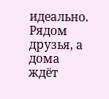идеально. Рядом друзья, а дома ждёт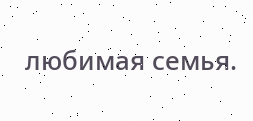любимая семья.